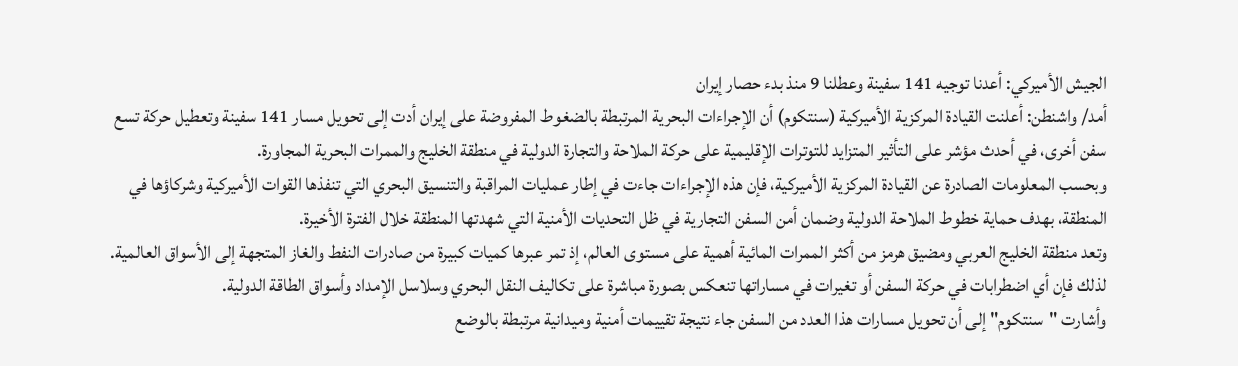الجيش الأميركي: أعدنا توجيه 141 سفينة وعطلنا 9 منذ بدء حصار إيران
أمد/ واشنطن: أعلنت القيادة المركزية الأميركية (سنتكوم) أن الإجراءات البحرية المرتبطة بالضغوط المفروضة على إيران أدت إلى تحويل مسار 141 سفينة وتعطيل حركة تسع سفن أخرى، في أحدث مؤشر على التأثير المتزايد للتوترات الإقليمية على حركة الملاحة والتجارة الدولية في منطقة الخليج والممرات البحرية المجاورة.
وبحسب المعلومات الصادرة عن القيادة المركزية الأميركية، فإن هذه الإجراءات جاءت في إطار عمليات المراقبة والتنسيق البحري التي تنفذها القوات الأميركية وشركاؤها في المنطقة، بهدف حماية خطوط الملاحة الدولية وضمان أمن السفن التجارية في ظل التحديات الأمنية التي شهدتها المنطقة خلال الفترة الأخيرة.
وتعد منطقة الخليج العربي ومضيق هرمز من أكثر الممرات المائية أهمية على مستوى العالم، إذ تمر عبرها كميات كبيرة من صادرات النفط والغاز المتجهة إلى الأسواق العالمية. لذلك فإن أي اضطرابات في حركة السفن أو تغيرات في مساراتها تنعكس بصورة مباشرة على تكاليف النقل البحري وسلاسل الإمداد وأسواق الطاقة الدولية.
وأشارت "سنتكوم" إلى أن تحويل مسارات هذا العدد من السفن جاء نتيجة تقييمات أمنية وميدانية مرتبطة بالوضع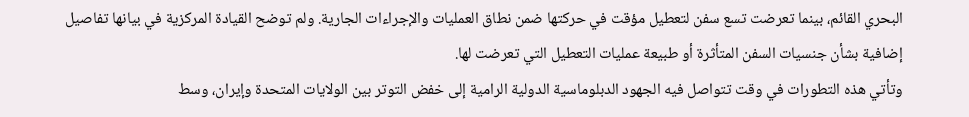البحري القائم، بينما تعرضت تسع سفن لتعطيل مؤقت في حركتها ضمن نطاق العمليات والإجراءات الجارية. ولم توضح القيادة المركزية في بيانها تفاصيل إضافية بشأن جنسيات السفن المتأثرة أو طبيعة عمليات التعطيل التي تعرضت لها.
وتأتي هذه التطورات في وقت تتواصل فيه الجهود الدبلوماسية الدولية الرامية إلى خفض التوتر بين الولايات المتحدة وإيران، وسط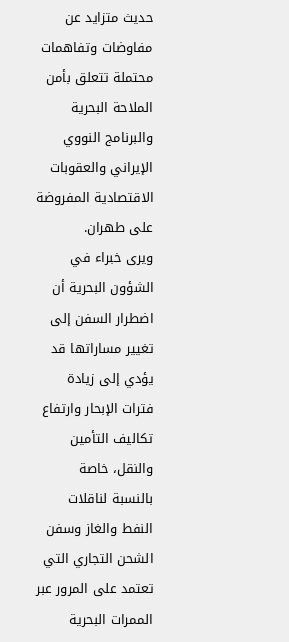حديث متزايد عن مفاوضات وتفاهمات محتملة تتعلق بأمن الملاحة البحرية والبرنامج النووي الإيراني والعقوبات الاقتصادية المفروضة على طهران.
ويرى خبراء في الشؤون البحرية أن اضطرار السفن إلى تغيير مساراتها قد يؤدي إلى زيادة فترات الإبحار وارتفاع تكاليف التأمين والنقل، خاصة بالنسبة لناقلات النفط والغاز وسفن الشحن التجاري التي تعتمد على المرور عبر الممرات البحرية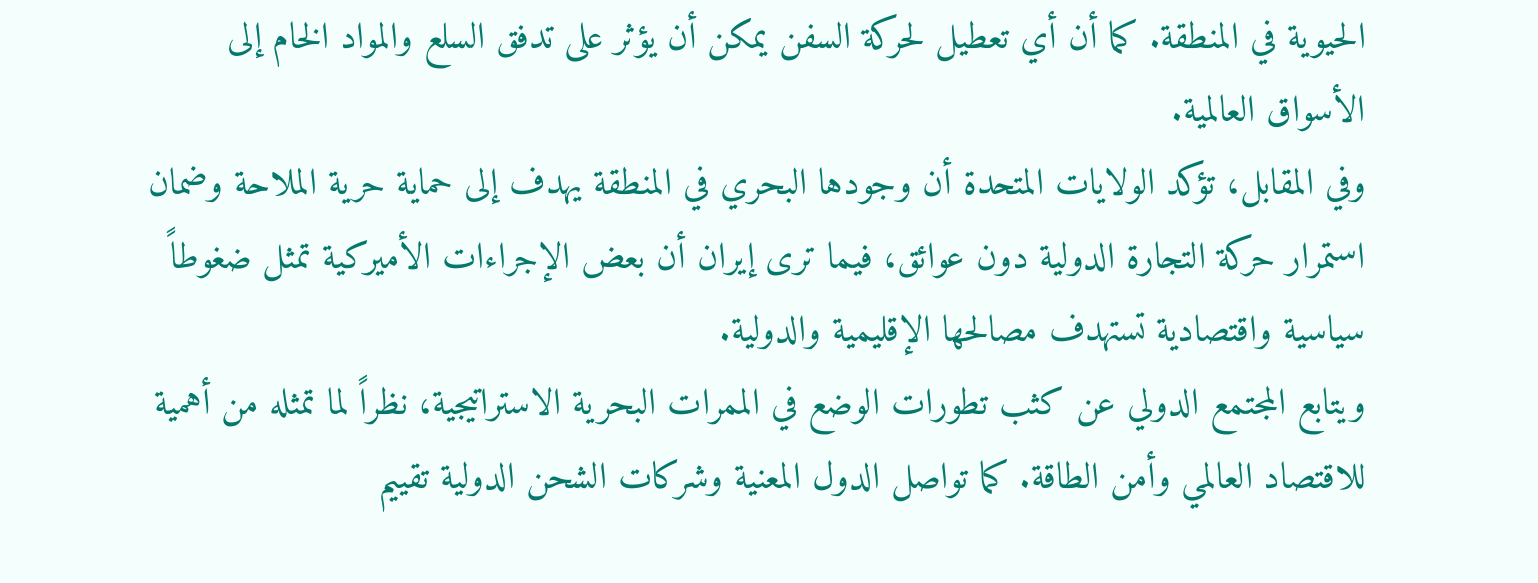الحيوية في المنطقة. كما أن أي تعطيل لحركة السفن يمكن أن يؤثر على تدفق السلع والمواد الخام إلى الأسواق العالمية.
وفي المقابل، تؤكد الولايات المتحدة أن وجودها البحري في المنطقة يهدف إلى حماية حرية الملاحة وضمان استمرار حركة التجارة الدولية دون عوائق، فيما ترى إيران أن بعض الإجراءات الأميركية تمثل ضغوطاً سياسية واقتصادية تستهدف مصالحها الإقليمية والدولية.
ويتابع المجتمع الدولي عن كثب تطورات الوضع في الممرات البحرية الاستراتيجية، نظراً لما تمثله من أهمية للاقتصاد العالمي وأمن الطاقة. كما تواصل الدول المعنية وشركات الشحن الدولية تقييم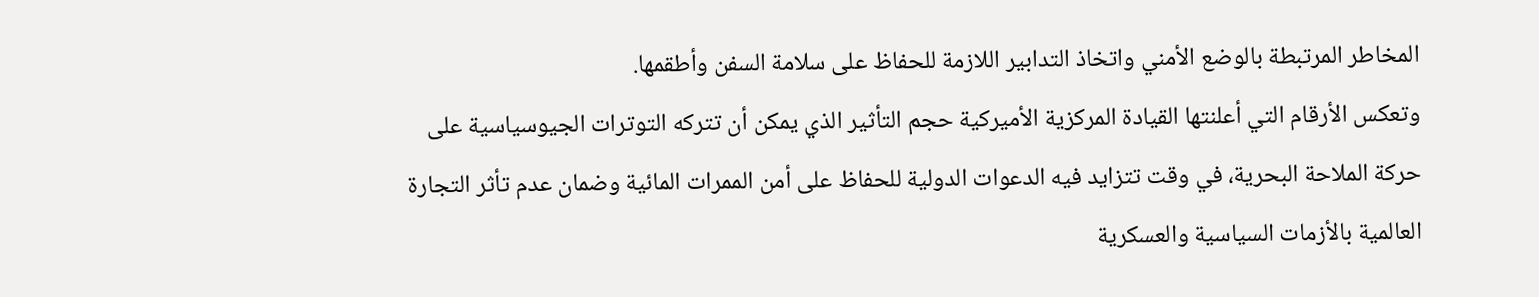المخاطر المرتبطة بالوضع الأمني واتخاذ التدابير اللازمة للحفاظ على سلامة السفن وأطقمها.
وتعكس الأرقام التي أعلنتها القيادة المركزية الأميركية حجم التأثير الذي يمكن أن تتركه التوترات الجيوسياسية على حركة الملاحة البحرية، في وقت تتزايد فيه الدعوات الدولية للحفاظ على أمن الممرات المائية وضمان عدم تأثر التجارة العالمية بالأزمات السياسية والعسكرية